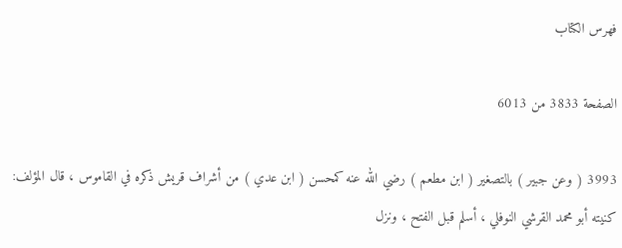فهرس الكتاب

الصفحة 3833 من 6013

3993 ( وعن جبير ) بالتصغير ( ابن مطعم ) رضي الله عنه كمحسن ( ابن عدي ) من أشراف قريش ذكره في القاموس ، قال المؤلف: كنيته أبو محمد القرشي النوفلي ، أسلم قبل الفتح ، ونزل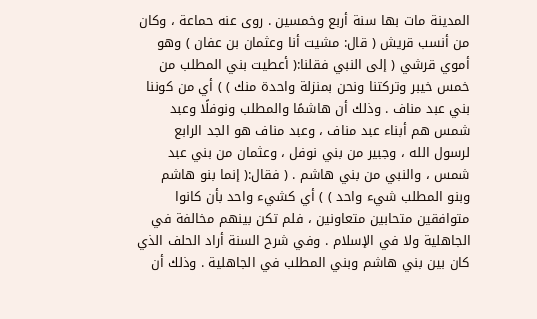المدينة مات بها سنة أربع وخمسين . روى عنه حماعة ، وكان من أنسب قريش ( قال: مشيت أنا وعثمان بن عفان ) وهو أموي قرشي ( إلى النبي فقلنا:( أعطيت بني المطلب من خمس خيبر وتركتنا ونحن بمنزلة واحدة منك ) ) أي من كوننا بني عبد مناف . وذلك أن هاشمًا والمطلب ونوفلًا وعبد شمس هم أبناء عبد مناف ، وعبد مناف هو الجد الرابع لرسول الله ، وجبير من بني نوفل ، وعثمان من بني عبد شمس ، والنبي من بني هاشم . ( فقال:( إنما بنو هاشم وبنو المطلب شيء واحد ) ) أي كشيء واحد بأن كانوا متوافقين متحابين متعاونين ، فلم تكن بينهم مخالفة في الجاهلية ولا في الإسلام . وفي شرح السنة أراد الحلف الذي كان بين بني هاشم وبني المطلب في الجاهلية . وذلك أن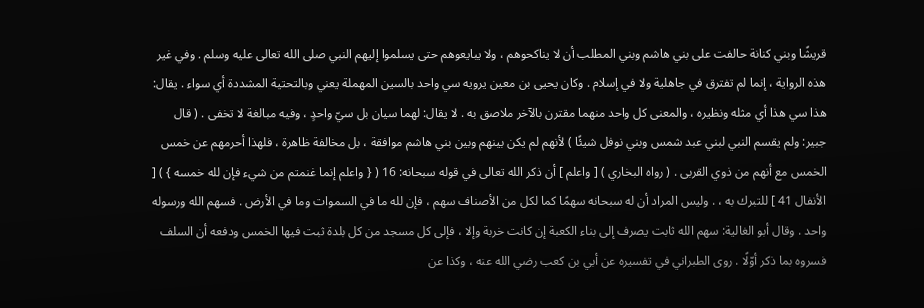قريشًا وبني كنانة حالفت على بني هاشم وبني المطلب أن لا يناكحوهم ، ولا يبايعوهم حتى يسلموا إليهم النبي صلى الله تعالى عليه وسلم . وفي غير هذه الرواية ، إنما لم تفترق في جاهلية ولا في إسلام . وكان يحيى بن معين يرويه سي واحد بالسين المهملة يعني وبالتحتية المشددة أي سواء . يقال: هذا سي هذا أي مثله ونظيره ، والمعنى كل واحد منهما مقترن بالآخر ملاصق به . لا يقال: لهما سيان بل سيّ واحدٍ ، وفيه مبالغة لا تخفى . ( قال جبير: ولم يقسم النبي لبني عبد شمس وبني نوفل شيئًا ) لأنهم لم يكن بينهم وبين بني هاشم موافقة ، بل مخالفة ظاهرة ، فلهذا أحرمهم عن خمس الخمس مع أنهم من ذوي القربى . ( رواه البخاري ) [ واعلم ] أن ذكر الله تعالى في قوله سبحانه: 16 ( { واعلم إنما غنمتم من شيء فإن لله خمسه } ) [ الأنفال 41 ] للتبرك به ، . وليس المراد أن له سبحانه سهمًا كما لكل من الأصناف سهم ، فإن لله ما في السموات وما في الأرض . فسهم الله ورسوله واحد . وقال أبو الغالية: سهم الله ثابت يصرف إلى بناء الكعبة إن كانت خربة وإلا ، فإلى كل مسجد من كل بلدة ثبت فيها الخمس ودفعه أن السلف فسروه بما ذكر أوّلًا . روى الطبراني في تفسيره عن أبي بن كعب رضي الله عنه ، وكذا عن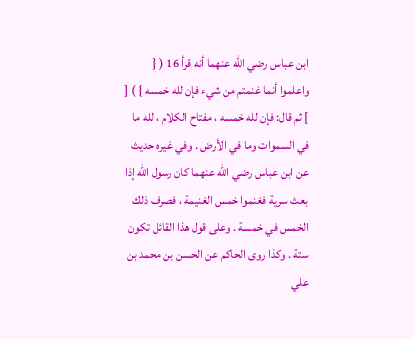ابن عباس رضي الله عنهما أنه قرأ 16 ( { واعلموا أنما غنمتم من شيء فإن لله خمسه } ) [ ] ثم قال: فإن لله خمسه ، مفتاح الكلام ، لله ما في السموات وما في الأرض . وفي غيره حديث عن ابن عباس رضي الله عنهما كان رسول الله إذا بعث سرية فغنموا خمس الغنيمة ، فصرف ذلك الخمس في خمسة . وعلى قول هذا القائل تكون ستة . وكذا روى الحاكم عن الحسن بن محمد بن علي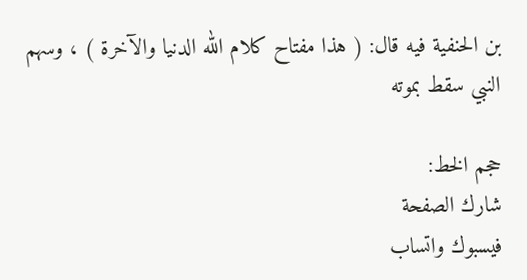بن الحنفية فيه قال: ( هذا مفتاح كلام الله الدنيا والآخرة ) ، وسهم النبي سقط بموته

حجم الخط:
شارك الصفحة
فيسبوك واتساب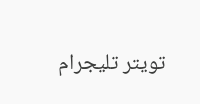تويتر تليجرام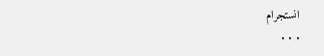انستجرام
. . .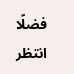فضلًا انتظر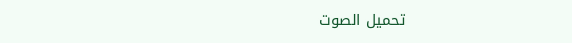تحميل الصوت